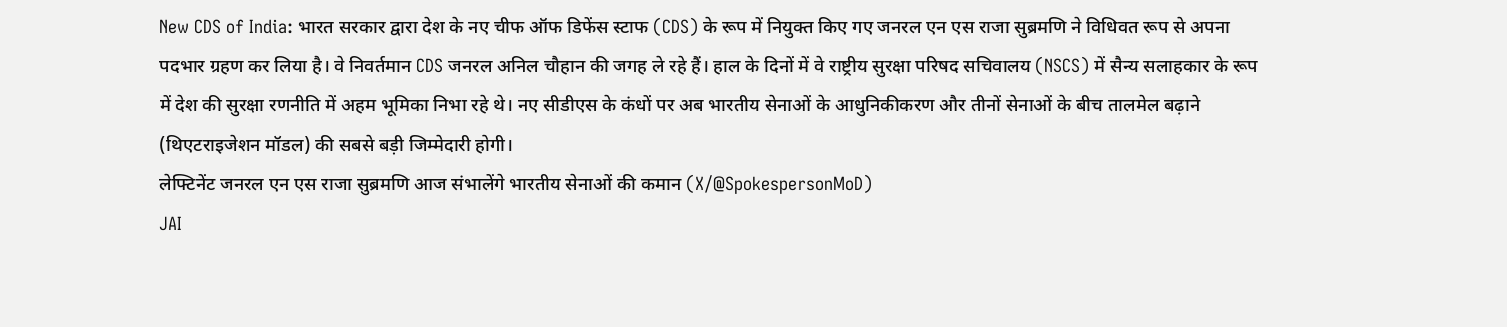New CDS of India: भारत सरकार द्वारा देश के नए चीफ ऑफ डिफेंस स्टाफ (CDS) के रूप में नियुक्त किए गए जनरल एन एस राजा सुब्रमणि ने विधिवत रूप से अपना पदभार ग्रहण कर लिया है। वे निवर्तमान CDS जनरल अनिल चौहान की जगह ले रहे हैं। हाल के दिनों में वे राष्ट्रीय सुरक्षा परिषद सचिवालय (NSCS) में सैन्य सलाहकार के रूप में देश की सुरक्षा रणनीति में अहम भूमिका निभा रहे थे। नए सीडीएस के कंधों पर अब भारतीय सेनाओं के आधुनिकीकरण और तीनों सेनाओं के बीच तालमेल बढ़ाने (थिएटराइजेशन मॉडल) की सबसे बड़ी जिम्मेदारी होगी।
लेफ्टिनेंट जनरल एन एस राजा सुब्रमणि आज संभालेंगे भारतीय सेनाओं की कमान (X/@SpokespersonMoD)
JAI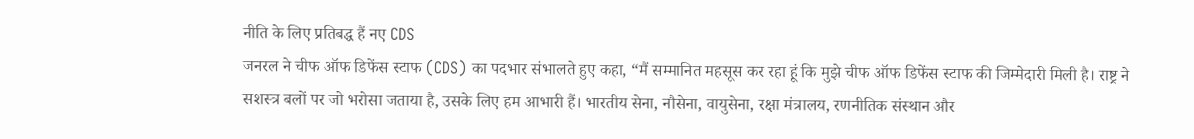नीति के लिए प्रतिबद्ध हैं नए CDS
जनरल ने चीफ ऑफ डिफेंस स्टाफ (CDS) का पदभार संभालते हुए कहा, “मैं सम्मानित महसूस कर रहा हूं कि मुझे चीफ ऑफ डिफेंस स्टाफ की जिम्मेदारी मिली है। राष्ट्र ने सशस्त्र बलों पर जो भरोसा जताया है, उसके लिए हम आभारी हैं। भारतीय सेना, नौसेना, वायुसेना, रक्षा मंत्रालय, रणनीतिक संस्थान और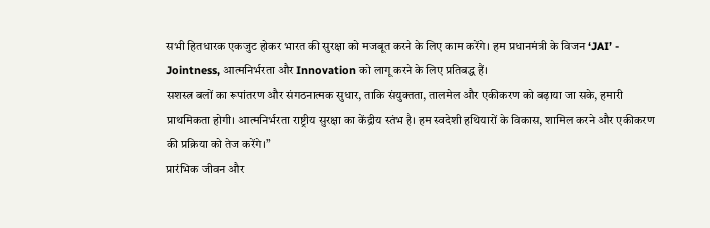सभी हितधारक एकजुट होकर भारत की सुरक्षा को मजबूत करने के लिए काम करेंगे। हम प्रधानमंत्री के विजन ‘JAI’ - Jointness, आत्मनिर्भरता और Innovation को लागू करने के लिए प्रतिबद्ध हैं।
सशस्त्र बलों का रूपांतरण और संगठनात्मक सुधार, ताकि संयुक्तता, तालमेल और एकीकरण को बढ़ाया जा सके, हमारी प्राथमिकता होगी। आत्मनिर्भरता राष्ट्रीय सुरक्षा का केंद्रीय स्तंभ है। हम स्वदेशी हथियारों के विकास, शामिल करने और एकीकरण की प्रक्रिया को तेज करेंगे।”
प्रारंभिक जीवन और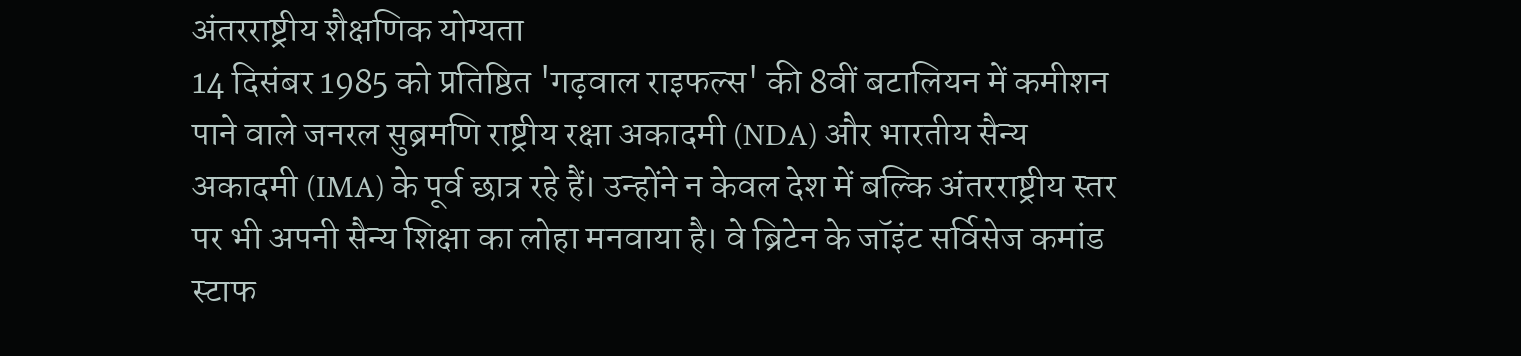अंतरराष्ट्रीय शैक्षणिक योग्यता
14 दिसंबर 1985 को प्रतिष्ठित 'गढ़वाल राइफल्स' की 8वीं बटालियन में कमीशन पाने वाले जनरल सुब्रमणि राष्ट्रीय रक्षा अकादमी (NDA) और भारतीय सैन्य अकादमी (IMA) के पूर्व छात्र रहे हैं। उन्होंने न केवल देश में बल्कि अंतरराष्ट्रीय स्तर पर भी अपनी सैन्य शिक्षा का लोहा मनवाया है। वे ब्रिटेन के जॉइंट सर्विसेज कमांड स्टाफ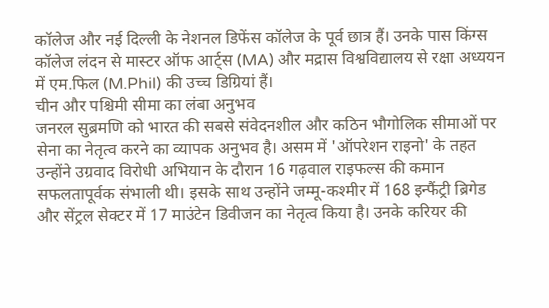कॉलेज और नई दिल्ली के नेशनल डिफेंस कॉलेज के पूर्व छात्र हैं। उनके पास किंग्स कॉलेज लंदन से मास्टर ऑफ आर्ट्स (MA) और मद्रास विश्वविद्यालय से रक्षा अध्ययन में एम.फिल (M.Phil) की उच्च डिग्रियां हैं।
चीन और पश्चिमी सीमा का लंबा अनुभव
जनरल सुब्रमणि को भारत की सबसे संवेदनशील और कठिन भौगोलिक सीमाओं पर सेना का नेतृत्व करने का व्यापक अनुभव है। असम में 'ऑपरेशन राइनो' के तहत उन्होंने उग्रवाद विरोधी अभियान के दौरान 16 गढ़वाल राइफल्स की कमान सफलतापूर्वक संभाली थी। इसके साथ उन्होंने जम्मू-कश्मीर में 168 इन्फैंट्री ब्रिगेड और सेंट्रल सेक्टर में 17 माउंटेन डिवीजन का नेतृत्व किया है। उनके करियर की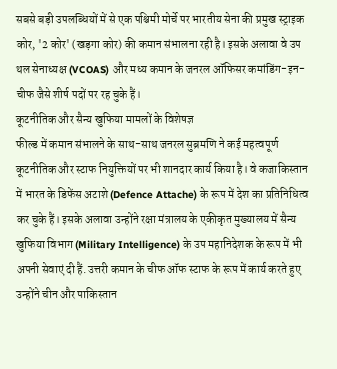सबसे बड़ी उपलब्धियों में से एक पश्चिमी मोर्चे पर भारतीय सेना की प्रमुख स्ट्राइक कोर, '2 कोर' (खड़गा कोर) की कमान संभालना रही है। इसके अलावा वे उप थल सेनाध्यक्ष (VCOAS) और मध्य कमान के जनरल ऑफिसर कमांडिंग-इन-चीफ जैसे शीर्ष पदों पर रह चुके हैं।
कूटनीतिक और सैन्य खुफिया मामलों के विशेषज्ञ
फील्ड में कमान संभालने के साथ-साथ जनरल सुब्रमणि ने कई महत्वपूर्ण कूटनीतिक और स्टाफ नियुक्तियों पर भी शानदार कार्य किया है। वे कजाकिस्तान में भारत के डिफेंस अटाशे (Defence Attache) के रूप में देश का प्रतिनिधित्व कर चुके हैं। इसके अलावा उन्होंने रक्षा मंत्रालय के एकीकृत मुख्यालय में सैन्य खुफिया विभाग (Military Intelligence) के उप महानिदेशक के रूप में भी अपनी सेवाएं दी हैं. उत्तरी कमान के चीफ ऑफ स्टाफ के रूप में कार्य करते हुए उन्होंने चीन और पाकिस्तान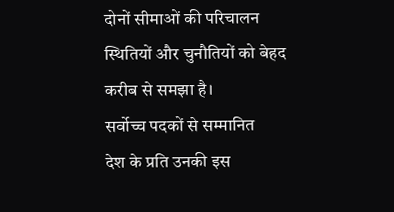दोनों सीमाओं की परिचालन स्थितियों और चुनौतियों को बेहद करीब से समझा है।
सर्वोच्च पदकों से सम्मानित
देश के प्रति उनकी इस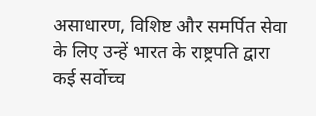असाधारण, विशिष्ट और समर्पित सेवा के लिए उन्हें भारत के राष्ट्रपति द्वारा कई सर्वोच्च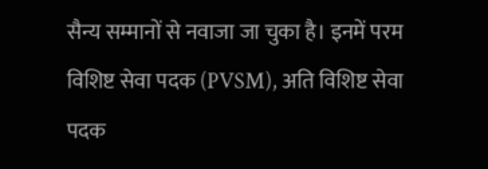सैन्य सम्मानों से नवाजा जा चुका है। इनमें परम विशिष्ट सेवा पदक (PVSM), अति विशिष्ट सेवा पदक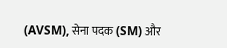(AVSM), सेना पदक (SM) और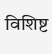विशिष्ट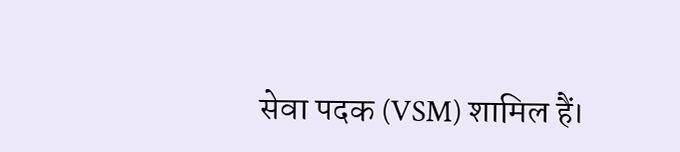सेवा पदक (VSM) शामिल हैं।